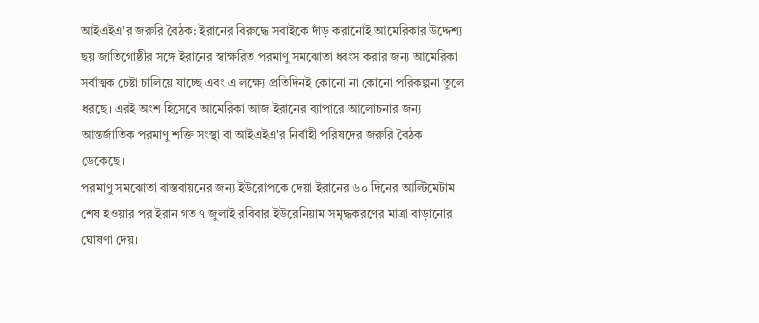আইএইএ'র জরুরি বৈঠক: ইরানের বিরুদ্ধে সবাইকে দাঁড় করানোই আমেরিকার উদ্দেশ্য
ছয় জাতিগোষ্ঠীর সঙ্গে ইরানের স্বাক্ষরিত পরমাণু সমঝোতা ধ্বংস করার জন্য আমেরিকা সর্বাত্মক চেষ্টা চালিয়ে যাচ্ছে এবং এ লক্ষ্যে প্রতিদিনই কোনো না কোনো পরিকল্পনা তুলে ধরছে। এরই অংশ হিসেবে আমেরিকা আজ ইরানের ব্যাপারে আলোচনার জন্য আন্তর্জাতিক পরমাণু শক্তি সংস্থা বা আইএইএ'র নির্বাহী পরিষদের জরুরি বৈঠক ডেকেছে।
পরমাণু সমঝোতা বাস্তবায়নের জন্য ইউরোপকে দেয়া ইরানের ৬০ দিনের আল্টিমেটাম শেষ হওয়ার পর ইরান গত ৭ জুলাই রবিবার ইউরেনিয়াম সমৃদ্ধকরণের মাত্রা বাড়ানোর ঘোষণা দেয়।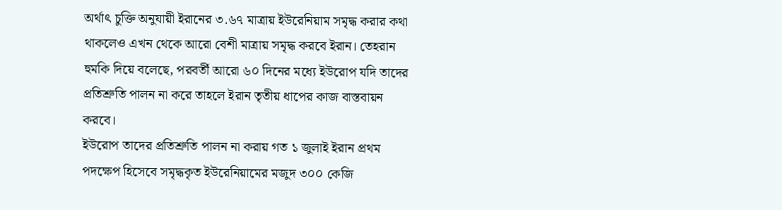অর্থাৎ চুক্তি অনুযায়ী ইরানের ৩.৬৭ মাত্রায় ইউরেনিয়াম সমৃদ্ধ করার কথা থাকলেও এখন থেকে আরো বেশী মাত্রায় সমৃদ্ধ করবে ইরান। তেহরান হুমকি দিয়ে বলেছে, পরবর্তী আরো ৬০ দিনের মধ্যে ইউরোপ যদি তাদের প্রতিশ্রুতি পালন না করে তাহলে ইরান তৃতীয় ধাপের কাজ বাস্তবায়ন করবে।
ইউরোপ তাদের প্রতিশ্রুতি পালন না করায় গত ১ জুলাই ইরান প্রথম পদক্ষেপ হিসেবে সমৃদ্ধকৃত ইউরেনিয়ামের মজুদ ৩০০ কেজি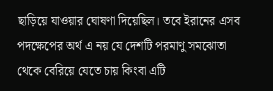ছাড়িয়ে যাওয়ার ঘোষণা দিয়েছিল। তবে ইরানের এসব পদক্ষেপের অর্থ এ নয় যে দেশটি পরমাণু সমঝোতা থেকে বেরিয়ে যেতে চায় কিংবা এটি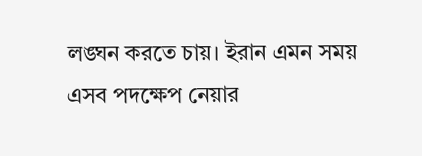লঙ্ঘন করতে চায়। ইরান এমন সময় এসব পদক্ষেপ নেয়ার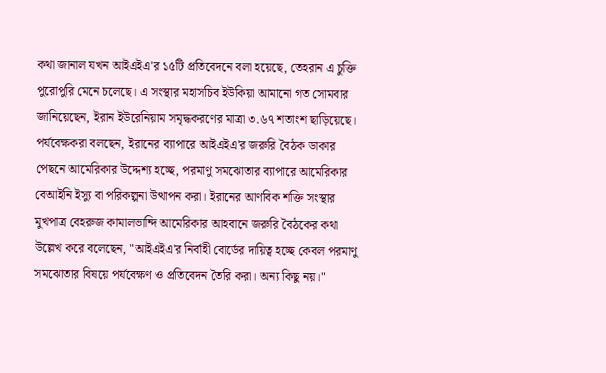কথা জানাল যখন আইএইএ'র ১৫টি প্রতিবেদনে বলা হয়েছে, তেহরান এ চুক্তি পুরোপুরি মেনে চলেছে। এ সংস্থার মহাসচিব ইউকিয়া আমানো গত সোমবার জানিয়েছেন, ইরান ইউরেনিয়াম সমৃদ্ধকরণের মাত্রা ৩.৬৭ শতাংশ ছাড়িয়েছে।
পর্যবেক্ষকরা বলছেন, ইরানের ব্যাপারে আইএইএ'র জরুরি বৈঠক ডাকার পেছনে আমেরিকার উদ্দেশ্য হচ্ছে, পরমাণু সমঝোতার ব্যাপারে আমেরিকার বেআইনি ইস্যু বা পরিকল্পনা উত্থাপন করা। ইরানের আণবিক শক্তি সংস্থার মুখপাত্র বেহরুজ কামালভান্দি আমেরিকার আহবানে জরুরি বৈঠকের কথা উল্লেখ করে বলেছেন, "আইএইএ'র নির্বাহী বোর্ডের দায়িত্ব হচ্ছে কেবল পরমাণু সমঝোতার বিষয়ে পর্যবেক্ষণ ও প্রতিবেদন তৈরি করা। অন্য কিছু নয়।"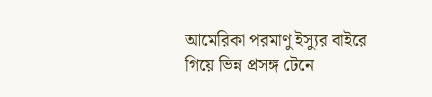আমেরিকা পরমাণু ইস্যুর বাইরে গিয়ে ভিন্ন প্রসঙ্গ টেনে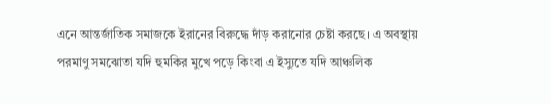এনে আন্তর্জাতিক সমাজকে ইরানের বিরুদ্ধে দাঁড় করানোর চেষ্টা করছে। এ অবস্থায় পরমাণু সমঝোতা যদি হুমকির মুখে পড়ে কিংবা এ ইস্যুতে যদি আঞ্চলিক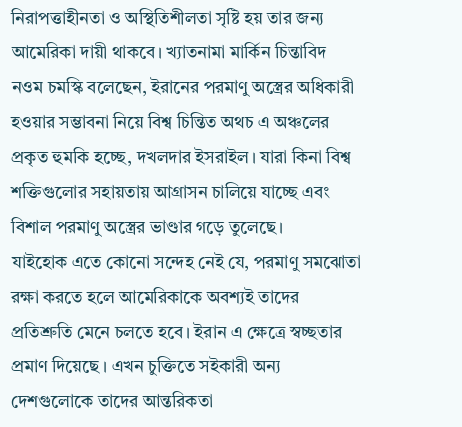নিরাপত্তাহীনতা ও অস্থিতিশীলতা সৃষ্টি হয় তার জন্য আমেরিকা দায়ী থাকবে। খ্যাতনামা মার্কিন চিন্তাবিদ নওম চমস্কি বলেছেন, ইরানের পরমাণু অস্ত্রের অধিকারী হওয়ার সম্ভাবনা নিয়ে বিশ্ব চিন্তিত অথচ এ অঞ্চলের প্রকৃত হুমকি হচ্ছে, দখলদার ইসরাইল। যারা কিনা বিশ্ব শক্তিগুলোর সহায়তায় আগ্রাসন চালিয়ে যাচ্ছে এবং বিশাল পরমাণু অস্ত্রের ভাণ্ডার গড়ে তুলেছে।
যাইহোক এতে কোনো সন্দেহ নেই যে, পরমাণু সমঝোতা রক্ষা করতে হলে আমেরিকাকে অবশ্যই তাদের প্রতিশ্রুতি মেনে চলতে হবে। ইরান এ ক্ষেত্রে স্বচ্ছতার প্রমাণ দিয়েছে । এখন চুক্তিতে সইকারী অন্য দেশগুলোকে তাদের আন্তরিকতা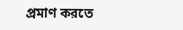প্রমাণ করতে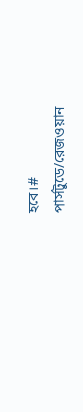হবে।#
পার্সটুডে/রেজওয়ান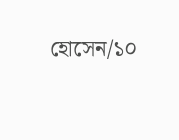হোসেন/১০